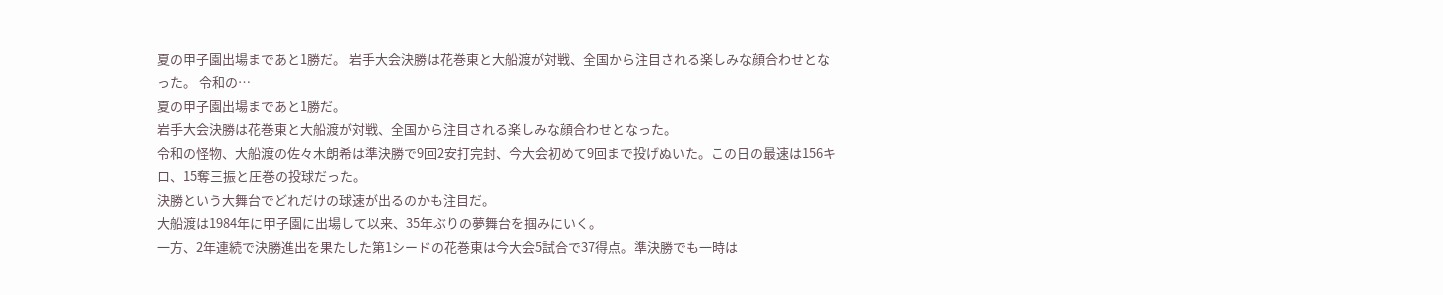夏の甲子園出場まであと1勝だ。 岩手大会決勝は花巻東と大船渡が対戦、全国から注目される楽しみな顔合わせとなった。 令和の…
夏の甲子園出場まであと1勝だ。
岩手大会決勝は花巻東と大船渡が対戦、全国から注目される楽しみな顔合わせとなった。
令和の怪物、大船渡の佐々木朗希は準決勝で9回2安打完封、今大会初めて9回まで投げぬいた。この日の最速は156キロ、15奪三振と圧巻の投球だった。
決勝という大舞台でどれだけの球速が出るのかも注目だ。
大船渡は1984年に甲子園に出場して以来、35年ぶりの夢舞台を掴みにいく。
一方、2年連続で決勝進出を果たした第1シードの花巻東は今大会5試合で37得点。準決勝でも一時は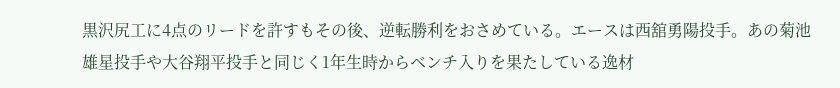黒沢尻工に4点のリードを許すもその後、逆転勝利をおさめている。エースは西舘勇陽投手。あの菊池雄星投手や大谷翔平投手と同じく1年生時からベンチ入りを果たしている逸材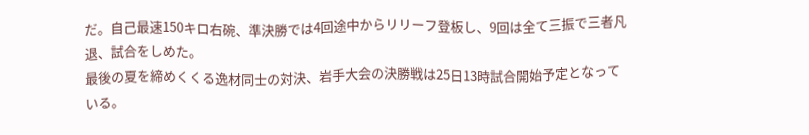だ。自己最速150キロ右碗、準決勝では4回途中からリリーフ登板し、9回は全て三振で三者凡退、試合をしめた。
最後の夏を締めくくる逸材同士の対決、岩手大会の決勝戦は25日13時試合開始予定となっている。